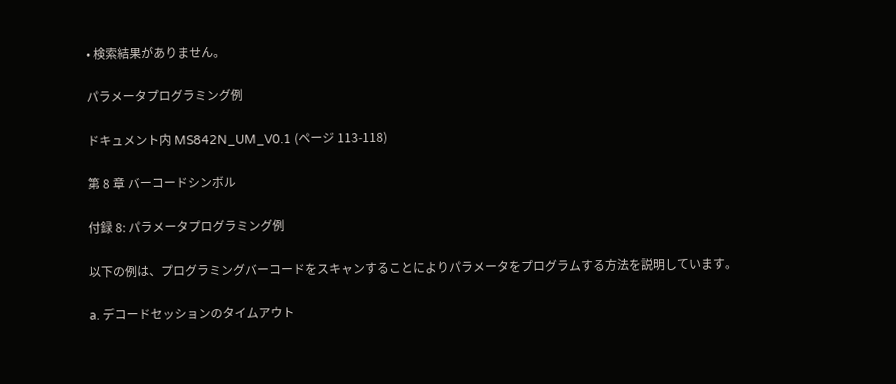• 検索結果がありません。

パラメータプログラミング例

ドキュメント内 MS842N_UM_V0.1 (ページ 113-118)

第 8 章 バーコードシンボル

付録 8: パラメータプログラミング例

以下の例は、プログラミングバーコードをスキャンすることによりパラメータをプログラムする方法を説明しています。

a. デコードセッションのタイムアウト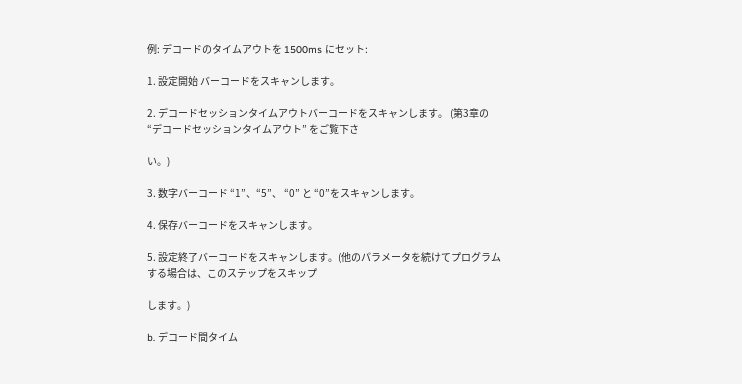例: デコードのタイムアウトを 1500ms にセット:

1. 設定開始 バーコードをスキャンします。

2. デコードセッションタイムアウトバーコードをスキャンします。 (第3章の “デコードセッションタイムアウト” をご覧下さ

い。)

3. 数字バーコード “1”、“5”、 “0” と “0”をスキャンします。

4. 保存バーコードをスキャンします。

5. 設定終了バーコードをスキャンします。(他のパラメータを続けてプログラムする場合は、このステップをスキップ

します。)

b. デコード間タイム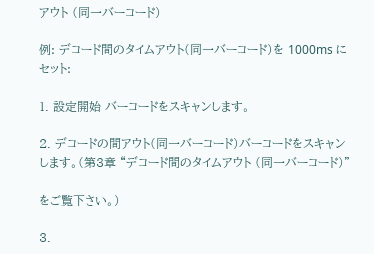アウト (同一バーコード)

例: デコード間のタイムアウト(同一バーコード)を 1000ms にセット:

1. 設定開始 バーコードをスキャンします。

2. デコードの間アウト(同一バーコード)バーコードをスキャンします。(第3章 “デコード間のタイムアウト (同一バーコード)”

をご覧下さい。)

3.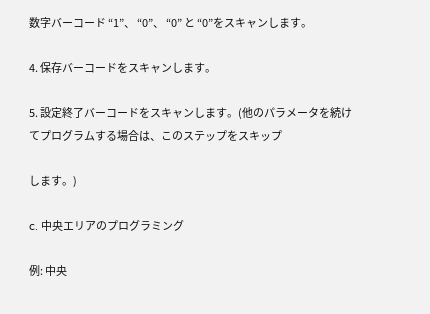数字バーコード “1”、 “0”、 “0” と “0”をスキャンします。

4. 保存バーコードをスキャンします。

5. 設定終了バーコードをスキャンします。(他のパラメータを続けてプログラムする場合は、このステップをスキップ

します。)

c. 中央エリアのプログラミング

例: 中央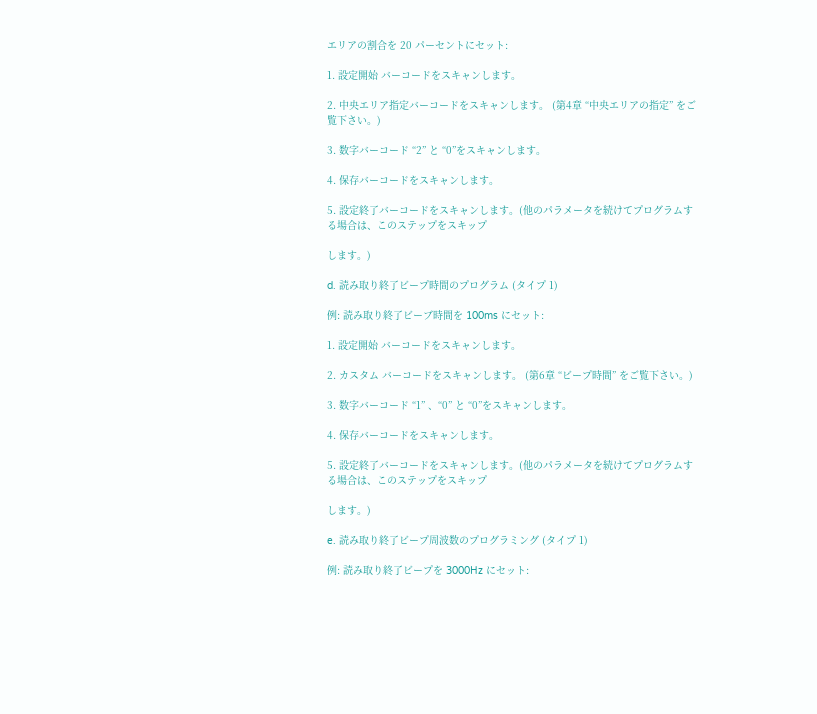エリアの割合を 20 パーセントにセット:

1. 設定開始 バーコードをスキャンします。

2. 中央エリア指定バーコードをスキャンします。 (第4章 “中央エリアの指定” をご覧下さい。)

3. 数字バーコード “2” と “0”をスキャンします。

4. 保存バーコードをスキャンします。

5. 設定終了バーコードをスキャンします。(他のパラメータを続けてプログラムする場合は、このステップをスキップ

します。)

d. 読み取り終了ビープ時間のプログラム (タイプ 1)

例: 読み取り終了ビーブ時間を 100ms にセット:

1. 設定開始 バーコードをスキャンします。

2. カスタム バーコードをスキャンします。 (第6章 “ビープ時間” をご覧下さい。)

3. 数字バーコード “1” 、“0” と “0”をスキャンします。

4. 保存バーコードをスキャンします。

5. 設定終了バーコードをスキャンします。(他のパラメータを続けてプログラムする場合は、このステップをスキップ

します。)

e. 読み取り終了ビープ周波数のプログラミング (タイプ 1)

例: 読み取り終了ビープを 3000Hz にセット: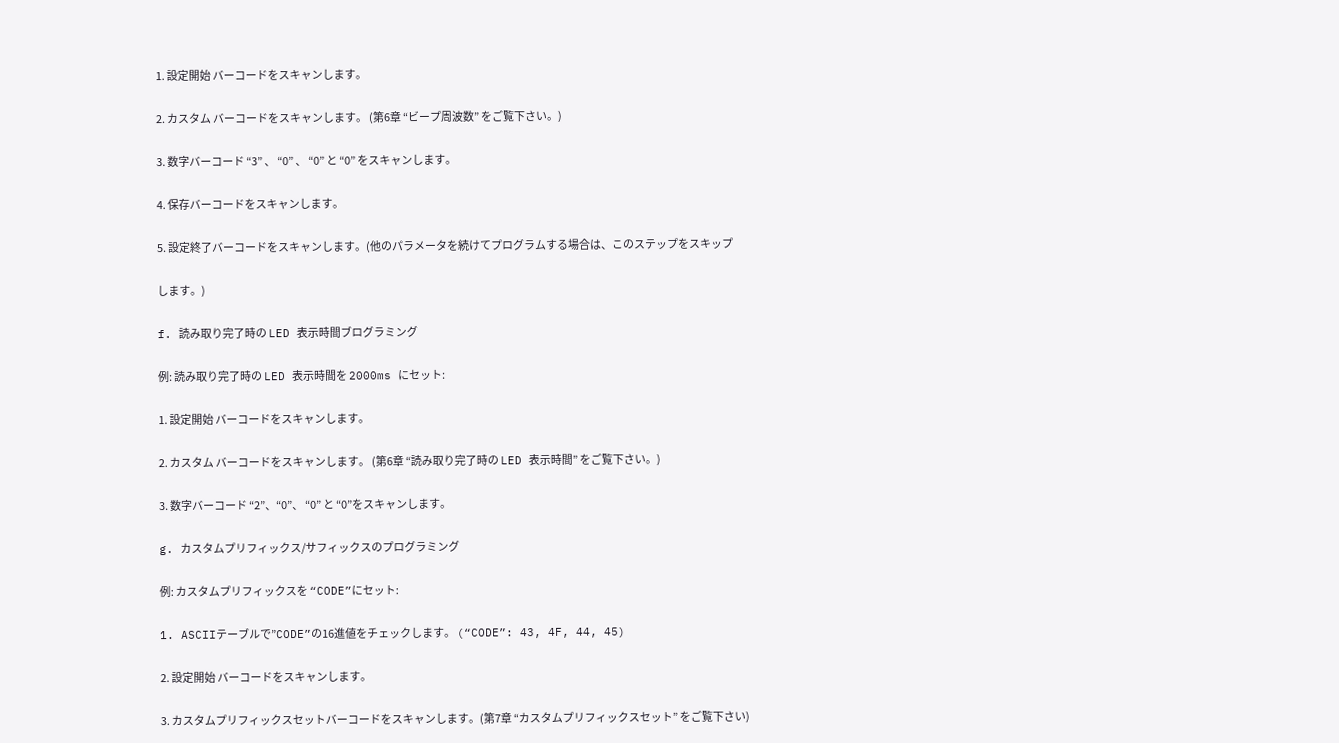1. 設定開始 バーコードをスキャンします。

2. カスタム バーコードをスキャンします。 (第6章 “ビープ周波数” をご覧下さい。)

3. 数字バーコード “3” 、 “0” 、 “0” と “0” をスキャンします。

4. 保存バーコードをスキャンします。

5. 設定終了バーコードをスキャンします。(他のパラメータを続けてプログラムする場合は、このステップをスキップ

します。)

f. 読み取り完了時の LED 表示時間ブログラミング

例: 読み取り完了時の LED 表示時間を 2000ms にセット:

1. 設定開始 バーコードをスキャンします。

2. カスタム バーコードをスキャンします。 (第6章 “読み取り完了時の LED 表示時間” をご覧下さい。)

3. 数字バーコード “2”、“0”、 “0” と “0”をスキャンします。

g. カスタムプリフィックス/サフィックスのプログラミング

例: カスタムプリフィックスを “CODE”にセット:

1. ASCIIテーブルで”CODE”の16進値をチェックします。 (“CODE”: 43, 4F, 44, 45)

2. 設定開始 バーコードをスキャンします。

3. カスタムプリフィックスセットバーコードをスキャンします。(第7章 “カスタムプリフィックスセット” をご覧下さい)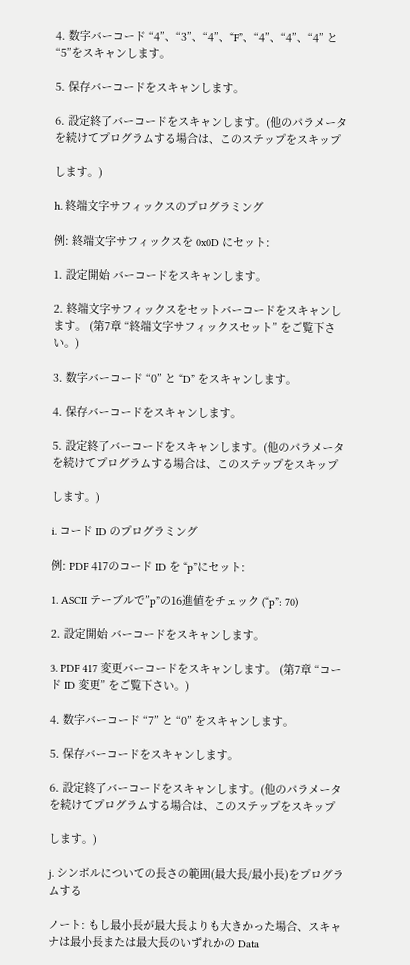4. 数字バーコード “4”、“3”、“4”、“F”、“4”、“4”、“4” と “5”をスキャンします。

5. 保存バーコードをスキャンします。

6. 設定終了バーコードをスキャンします。(他のパラメータを続けてプログラムする場合は、このステップをスキップ

します。)

h. 終端文字サフィックスのプログラミング

例: 終端文字サフィックスを 0x0D にセット:

1. 設定開始 バーコードをスキャンします。

2. 終端文字サフィックスをセットバーコードをスキャンします。 (第7章 “終端文字サフィックスセット” をご覧下さい。)

3. 数字バーコード “0” と “D” をスキャンします。

4. 保存バーコードをスキャンします。

5. 設定終了バーコードをスキャンします。(他のパラメータを続けてプログラムする場合は、このステップをスキップ

します。)

i. コード ID のプログラミング

例: PDF 417のコード ID を “p”にセット:

1. ASCII テーブルで”p”の16進値をチェック (“p”: 70)

2. 設定開始 バーコードをスキャンします。

3. PDF 417 変更バーコードをスキャンします。 (第7章 “コード ID 変更” をご覧下さい。)

4. 数字バーコード “7” と “0” をスキャンします。

5. 保存バーコードをスキャンします。

6. 設定終了バーコードをスキャンします。(他のパラメータを続けてプログラムする場合は、このステップをスキップ

します。)

j. シンボルについての長さの範囲(最大長/最小長)をプログラムする

ノート: もし最小長が最大長よりも大きかった場合、スキャナは最小長または最大長のいずれかの Data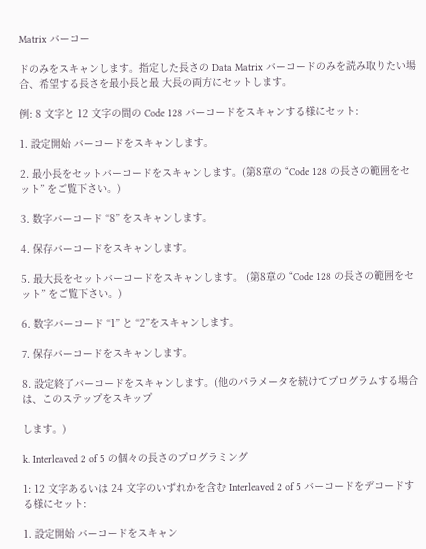Matrix バーコー

ドのみをスキャンします。指定した長さの Data Matrix バーコードのみを読み取りたい場合、希望する長さを最小長と最 大長の両方にセットします。

例: 8 文字と 12 文字の間の Code 128 バーコードをスキャンする様にセット:

1. 設定開始 バーコードをスキャンします。

2. 最小長をセットバーコードをスキャンします。(第8章の “Code 128 の長さの範囲をセット” をご覧下さい。)

3. 数字バーコード “8” をスキャンします。

4. 保存バーコードをスキャンします。

5. 最大長をセットバーコードをスキャンします。 (第8章の “Code 128 の長さの範囲をセット” をご覧下さい。)

6. 数字バーコード “1” と “2”をスキャンします。

7. 保存バーコードをスキャンします。

8. 設定終了バーコードをスキャンします。(他のパラメータを続けてプログラムする場合は、このステップをスキップ

します。)

k. Interleaved 2 of 5 の個々の長さのプログラミング

1: 12 文字あるいは 24 文字のいずれかを含む Interleaved 2 of 5 バーコードをデコードする様にセット:

1. 設定開始 バーコードをスキャン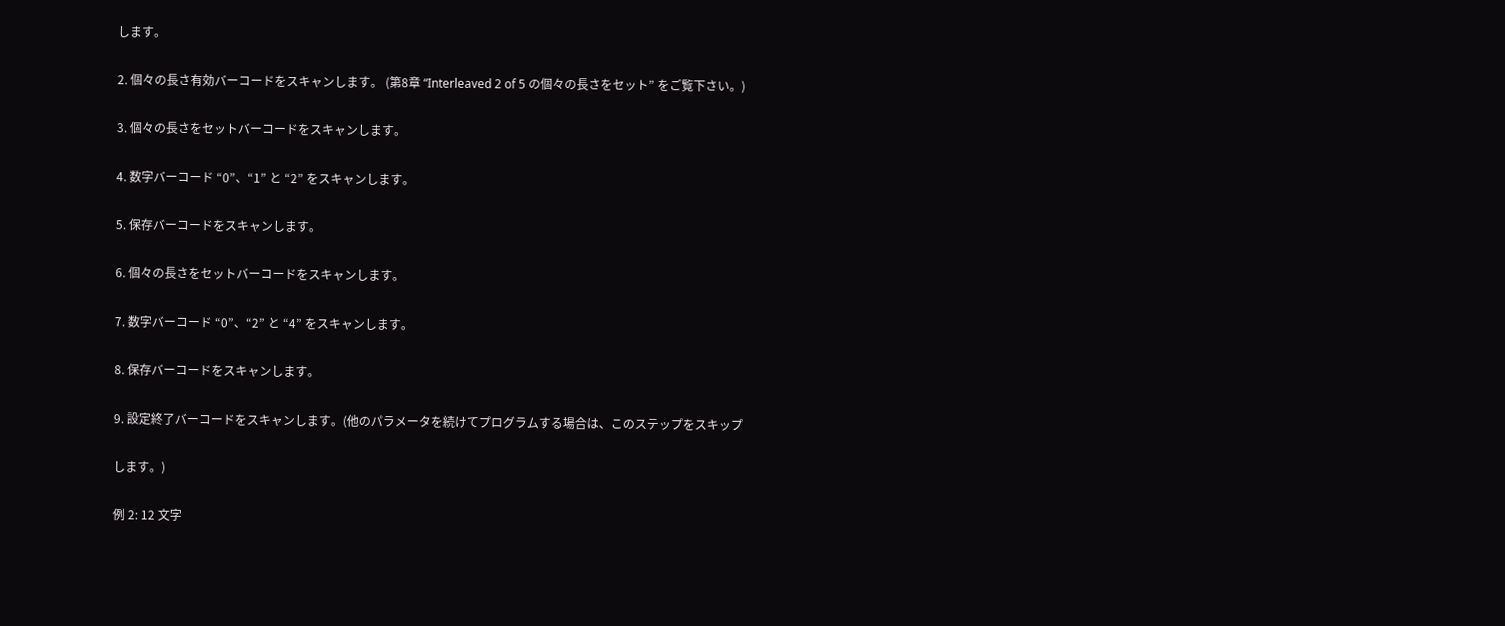します。

2. 個々の長さ有効バーコードをスキャンします。 (第8章 “Interleaved 2 of 5 の個々の長さをセット” をご覧下さい。)

3. 個々の長さをセットバーコードをスキャンします。

4. 数字バーコード “0”、“1” と “2” をスキャンします。

5. 保存バーコードをスキャンします。

6. 個々の長さをセットバーコードをスキャンします。

7. 数字バーコード “0”、“2” と “4” をスキャンします。

8. 保存バーコードをスキャンします。

9. 設定終了バーコードをスキャンします。(他のパラメータを続けてプログラムする場合は、このステップをスキップ

します。)

例 2: 12 文字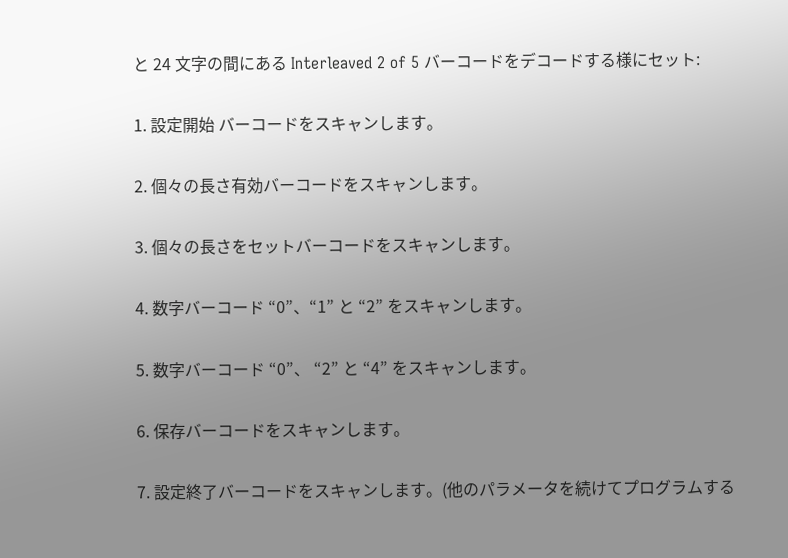と 24 文字の間にある Interleaved 2 of 5 バーコードをデコードする様にセット:

1. 設定開始 バーコードをスキャンします。

2. 個々の長さ有効バーコードをスキャンします。

3. 個々の長さをセットバーコードをスキャンします。

4. 数字バーコード “0”、“1” と “2” をスキャンします。

5. 数字バーコード “0”、 “2” と “4” をスキャンします。

6. 保存バーコードをスキャンします。

7. 設定終了バーコードをスキャンします。(他のパラメータを続けてプログラムする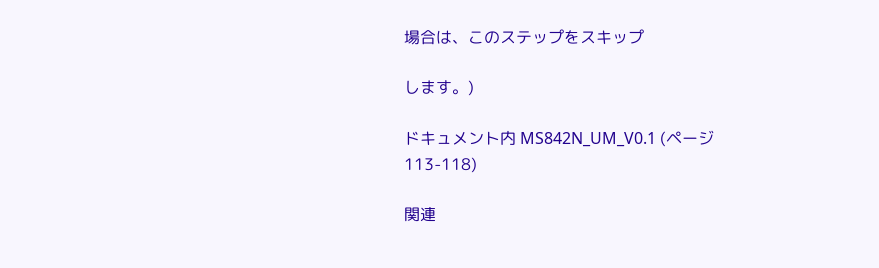場合は、このステップをスキップ

します。)

ドキュメント内 MS842N_UM_V0.1 (ページ 113-118)

関連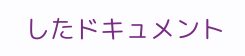したドキュメント